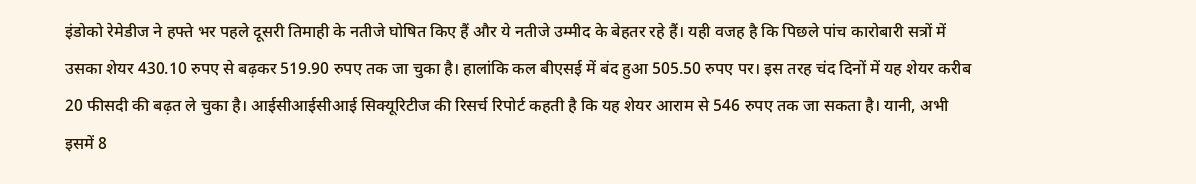इंडोको रेमेडीज ने हफ्ते भर पहले दूसरी तिमाही के नतीजे घोषित किए हैं और ये नतीजे उम्मीद के बेहतर रहे हैं। यही वजह है कि पिछले पांच कारोबारी सत्रों में उसका शेयर 430.10 रुपए से बढ़कर 519.90 रुपए तक जा चुका है। हालांकि कल बीएसई में बंद हुआ 505.50 रुपए पर। इस तरह चंद दिनों में यह शेयर करीब 20 फीसदी की बढ़त ले चुका है। आईसीआईसीआई सिक्यूरिटीज की रिसर्च रिपोर्ट कहती है कि यह शेयर आराम से 546 रुपए तक जा सकता है। यानी, अभी इसमें 8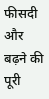फीसदी और बढ़ने की पूरी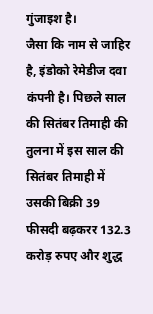गुंजाइश है।
जैसा कि नाम से जाहिर है, इंडोको रेमेडीज दवा कंपनी है। पिछले साल की सितंबर तिमाही की तुलना में इस साल की सितंबर तिमाही में उसकी बिक्री 39 फीसदी बढ़करर 132.3 करोड़ रुपए और शुद्ध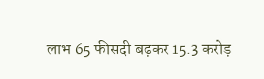लाभ 65 फीसदी बढ़कर 15.3 करोड़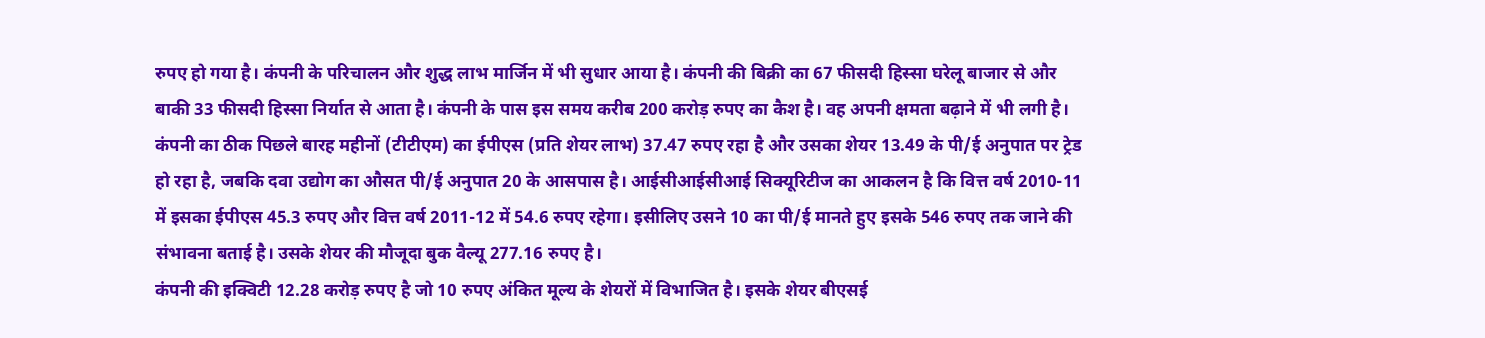रुपए हो गया है। कंपनी के परिचालन और शुद्ध लाभ मार्जिन में भी सुधार आया है। कंपनी की बिक्री का 67 फीसदी हिस्सा घरेलू बाजार से और बाकी 33 फीसदी हिस्सा निर्यात से आता है। कंपनी के पास इस समय करीब 200 करोड़ रुपए का कैश है। वह अपनी क्षमता बढ़ाने में भी लगी है।
कंपनी का ठीक पिछले बारह महीनों (टीटीएम) का ईपीएस (प्रति शेयर लाभ) 37.47 रुपए रहा है और उसका शेयर 13.49 के पी/ई अनुपात पर ट्रेड हो रहा है, जबकि दवा उद्योग का औसत पी/ई अनुपात 20 के आसपास है। आईसीआईसीआई सिक्यूरिटीज का आकलन है कि वित्त वर्ष 2010-11 में इसका ईपीएस 45.3 रुपए और वित्त वर्ष 2011-12 में 54.6 रुपए रहेगा। इसीलिए उसने 10 का पी/ई मानते हुए इसके 546 रुपए तक जाने की संभावना बताई है। उसके शेयर की मौजूदा बुक वैल्यू 277.16 रुपए है।
कंपनी की इक्विटी 12.28 करोड़ रुपए है जो 10 रुपए अंकित मूल्य के शेयरों में विभाजित है। इसके शेयर बीएसई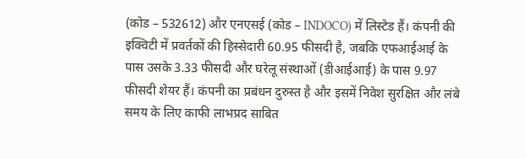(कोड – 532612) और एनएसई (कोड – INDOCO) में लिस्टेड हैं। कंपनी की इक्विटी में प्रवर्तकों की हिस्सेदारी 60.95 फीसदी है, जबकि एफआईआई के पास उसके 3.33 फीसदी और घरेलू संस्थाओं (डीआईआई) के पास 9.97 फीसदी शेयर हैं। कंपनी का प्रबंधन दुरुस्त है और इसमें निवेश सुरक्षित और लंबे समय के लिए काफी लाभप्रद साबित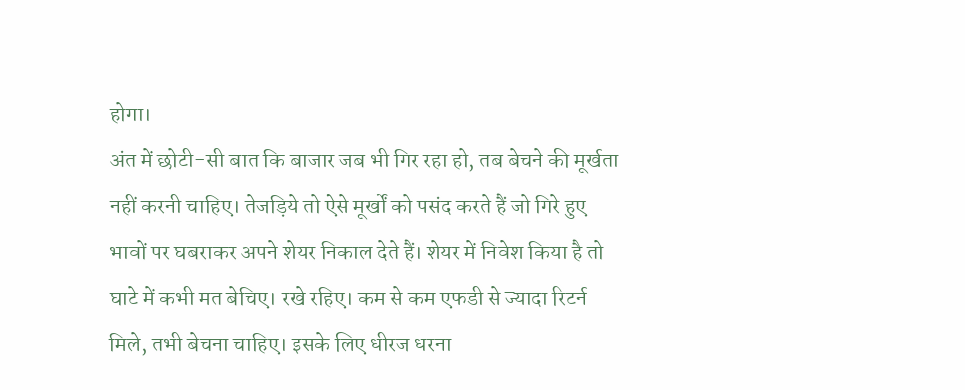होगा।
अंत में छोटी-सी बात कि बाजार जब भी गिर रहा हो, तब बेचने की मूर्खता नहीं करनी चाहिए। तेजड़िये तो ऐसे मूर्खों को पसंद करते हैं जो गिरे हुए भावों पर घबराकर अपने शेयर निकाल देते हैं। शेयर में निवेश किया है तो घाटे में कभी मत बेचिए। रखे रहिए। कम से कम एफडी से ज्यादा रिटर्न मिले, तभी बेचना चाहिए। इसके लिए धीरज धरना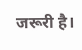जरूरी है।